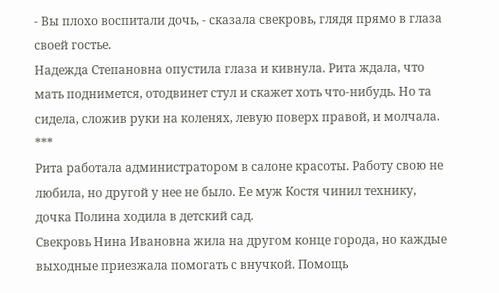- Вы плохо воспитали дочь, - сказала свекровь, глядя прямо в глаза своей гостье.
Надежда Степановна опустила глаза и кивнула. Рита ждала, что мать поднимется, отодвинет стул и скажет хоть что-нибудь. Но та сидела, сложив руки на коленях, левую поверх правой, и молчала.
***
Рита работала администратором в салоне красоты. Работу свою не любила, но другой у нее не было. Ее муж Костя чинил технику, дочка Полина ходила в детский сад.
Свекровь Нина Ивановна жила на другом конце города, но каждые выходные приезжала помогать с внучкой. Помощь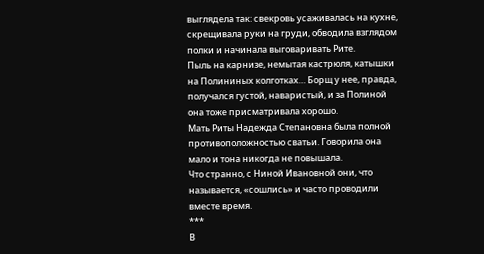выглядела так: свекровь усаживалась на кухне, скрещивала руки на груди, обводила взглядом полки и начинала выговаривать Рите.
Пыль на карнизе, немытая кастрюля, катышки на Полининых колготках… Борщ у нее, правда, получался густой, наваристый, и за Полиной она тоже присматривала хорошо.
Мать Риты Надежда Степановна была полной противоположностью сватьи. Говорила она мало и тона никогда не повышала.
Что странно, с Ниной Ивановной они, что называется, «сошлись» и часто проводили вместе время.
***
В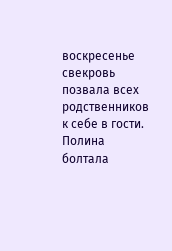воскресенье свекровь позвала всех родственников к себе в гости. Полина болтала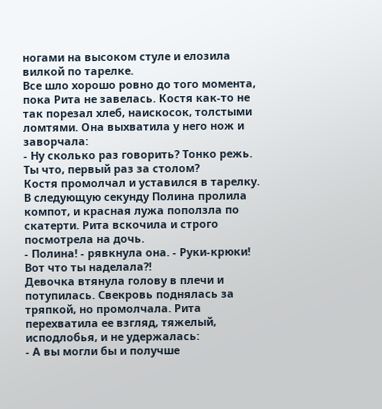ногами на высоком стуле и елозила вилкой по тарелке.
Все шло хорошо ровно до того момента, пока Рита не завелась. Костя как-то не так порезал хлеб, наискосок, толстыми ломтями. Она выхватила у него нож и заворчала:
- Ну сколько раз говорить? Тонко режь. Ты что, первый раз за столом?
Костя промолчал и уставился в тарелку. В следующую секунду Полина пролила компот, и красная лужа поползла по скатерти. Рита вскочила и строго посмотрела на дочь.
- Полина! - рявкнула она. - Руки-крюки! Вот что ты наделала?!
Девочка втянула голову в плечи и потупилась. Свекровь поднялась за тряпкой, но промолчала. Рита перехватила ее взгляд, тяжелый, исподлобья, и не удержалась:
- А вы могли бы и получше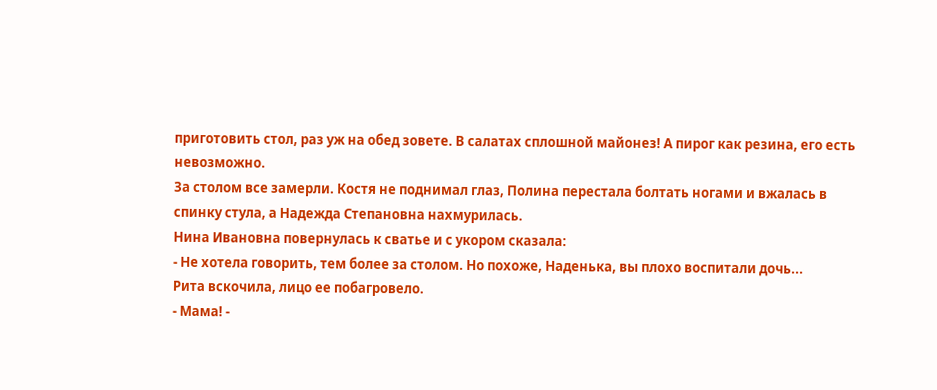приготовить стол, раз уж на обед зовете. В салатах сплошной майонез! А пирог как резина, его есть невозможно.
За столом все замерли. Костя не поднимал глаз, Полина перестала болтать ногами и вжалась в спинку стула, а Надежда Степановна нахмурилась.
Нина Ивановна повернулась к сватье и с укором сказала:
- Не хотела говорить, тем более за столом. Но похоже, Наденька, вы плохо воспитали дочь...
Рита вскочила, лицо ее побагровело.
- Мама! -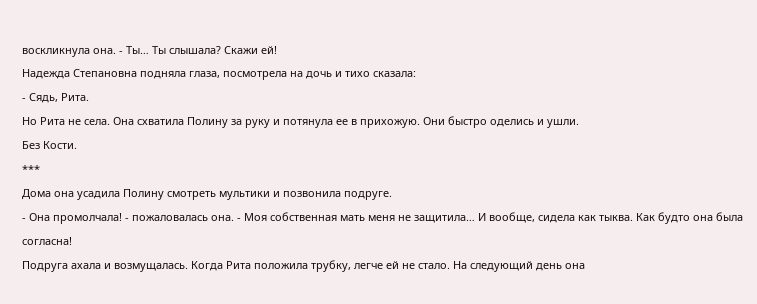воскликнула она. - Ты… Ты слышала? Скажи ей!
Надежда Степановна подняла глаза, посмотрела на дочь и тихо сказала:
- Сядь, Рита.
Но Рита не села. Она схватила Полину за руку и потянула ее в прихожую. Они быстро оделись и ушли.
Без Кости.
***
Дома она усадила Полину смотреть мультики и позвонила подруге.
- Она промолчала! - пожаловалась она. - Моя собственная мать меня не защитила… И вообще, сидела как тыква. Как будто она была согласна!
Подруга ахала и возмущалась. Когда Рита положила трубку, легче ей не стало. На следующий день она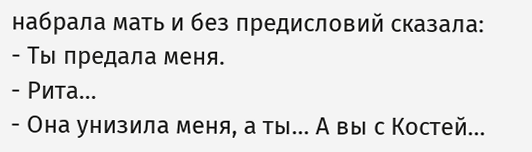набрала мать и без предисловий сказала:
- Ты предала меня.
- Рита…
- Она унизила меня, а ты… А вы с Костей…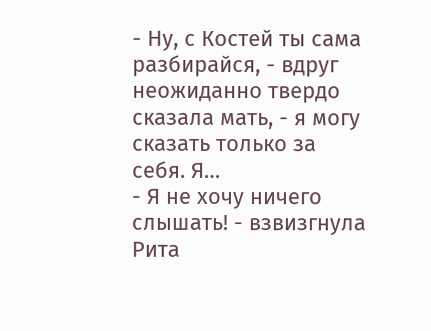- Ну, с Костей ты сама разбирайся, - вдруг неожиданно твердо сказала мать, - я могу сказать только за себя. Я…
- Я не хочу ничего слышать! - взвизгнула Рита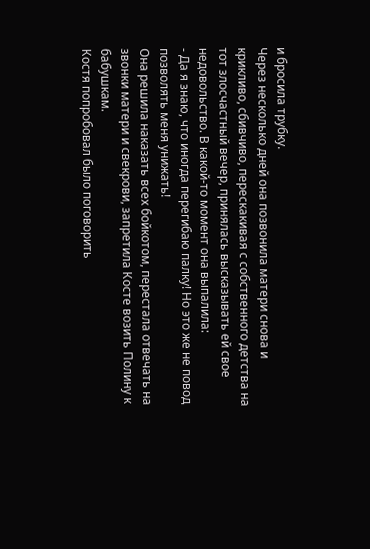и бросила трубку.
Через несколько дней она позвонила матери снова и крикливо, сбивчиво, перескакивая с собственного детства на тот злосчастный вечер, принялась высказывать ей свое недовольство. В какой-то момент она выпалила:
- Да я знаю, что иногда перегибаю палку! Но это же не повод позволять меня унижать!
Она решила наказать всех бойкотом, перестала отвечать на звонки матери и свекрови, запретила Косте возить Полину к бабушкам.
Костя попробовал было поговорить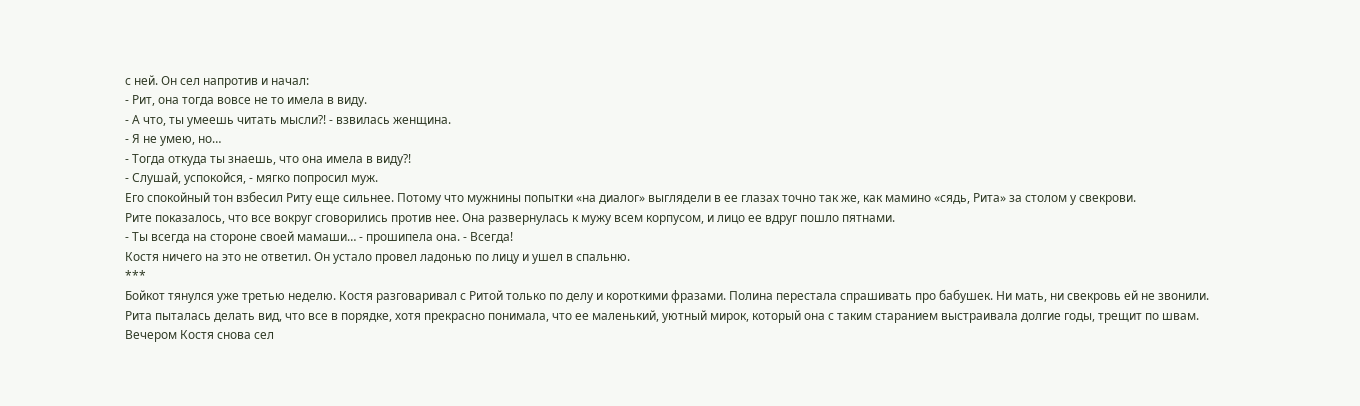с ней. Он сел напротив и начал:
- Рит, она тогда вовсе не то имела в виду.
- А что, ты умеешь читать мысли?! - взвилась женщина.
- Я не умею, но…
- Тогда откуда ты знаешь, что она имела в виду?!
- Слушай, успокойся, - мягко попросил муж.
Его спокойный тон взбесил Риту еще сильнее. Потому что мужнины попытки «на диалог» выглядели в ее глазах точно так же, как мамино «сядь, Рита» за столом у свекрови.
Рите показалось, что все вокруг сговорились против нее. Она развернулась к мужу всем корпусом, и лицо ее вдруг пошло пятнами.
- Ты всегда на стороне своей мамаши… - прошипела она. - Всегда!
Костя ничего на это не ответил. Он устало провел ладонью по лицу и ушел в спальню.
***
Бойкот тянулся уже третью неделю. Костя разговаривал с Ритой только по делу и короткими фразами. Полина перестала спрашивать про бабушек. Ни мать, ни свекровь ей не звонили.
Рита пыталась делать вид, что все в порядке, хотя прекрасно понимала, что ее маленький, уютный мирок, который она с таким старанием выстраивала долгие годы, трещит по швам.
Вечером Костя снова сел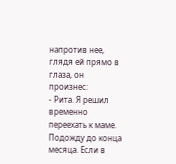напротив нее, глядя ей прямо в глаза, он произнес:
- Рита. Я решил временно переехать к маме. Подожду до конца месяца. Если в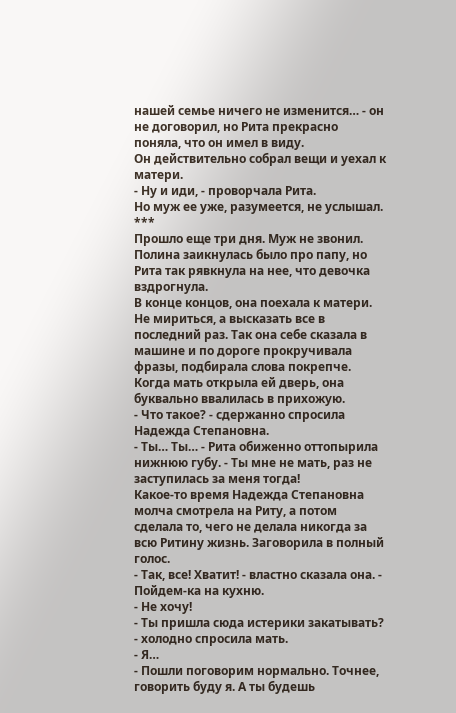нашей семье ничего не изменится… - он не договорил, но Рита прекрасно поняла, что он имел в виду.
Он действительно собрал вещи и уехал к матери.
- Ну и иди, - проворчала Рита.
Но муж ее уже, разумеется, не услышал.
***
Прошло еще три дня. Муж не звонил. Полина заикнулась было про папу, но Рита так рявкнула на нее, что девочка вздрогнула.
В конце концов, она поехала к матери. Не мириться, а высказать все в последний раз. Так она себе сказала в машине и по дороге прокручивала фразы, подбирала слова покрепче.
Когда мать открыла ей дверь, она буквально ввалилась в прихожую.
- Что такое? - сдержанно спросила Надежда Степановна.
- Ты… Ты… - Рита обиженно оттопырила нижнюю губу. - Ты мне не мать, раз не заступилась за меня тогда!
Какое-то время Надежда Степановна молча смотрела на Риту, а потом сделала то, чего не делала никогда за всю Ритину жизнь. Заговорила в полный голос.
- Так, все! Хватит! - властно сказала она. - Пойдем-ка на кухню.
- Не хочу!
- Ты пришла сюда истерики закатывать? - холодно спросила мать.
- Я…
- Пошли поговорим нормально. Точнее, говорить буду я. А ты будешь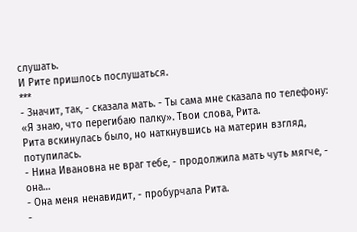слушать.
И Рите пришлось послушаться.
***
- Значит, так, - сказала мать. - Ты сама мне сказала по телефону: «Я знаю, что перегибаю палку». Твои слова, Рита.
Рита вскинулась было, но наткнувшись на материн взгляд, потупилась.
- Нина Ивановна не враг тебе, - продолжила мать чуть мягче, - она…
- Она меня ненавидит, - пробурчала Рита.
-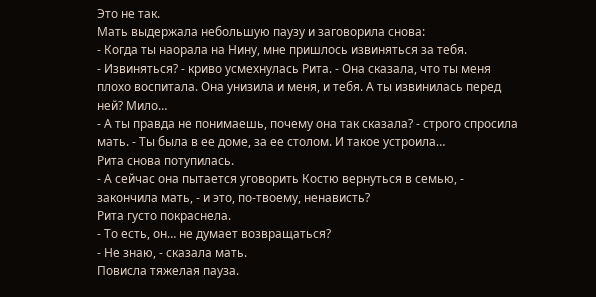Это не так.
Мать выдержала небольшую паузу и заговорила снова:
- Когда ты наорала на Нину, мне пришлось извиняться за тебя.
- Извиняться? - криво усмехнулась Рита. - Она сказала, что ты меня плохо воспитала. Она унизила и меня, и тебя. А ты извинилась перед ней? Мило…
- А ты правда не понимаешь, почему она так сказала? - строго спросила мать. - Ты была в ее доме, за ее столом. И такое устроила…
Рита снова потупилась.
- А сейчас она пытается уговорить Костю вернуться в семью, - закончила мать, - и это, по-твоему, ненависть?
Рита густо покраснела.
- То есть, он… не думает возвращаться?
- Не знаю, - сказала мать.
Повисла тяжелая пауза.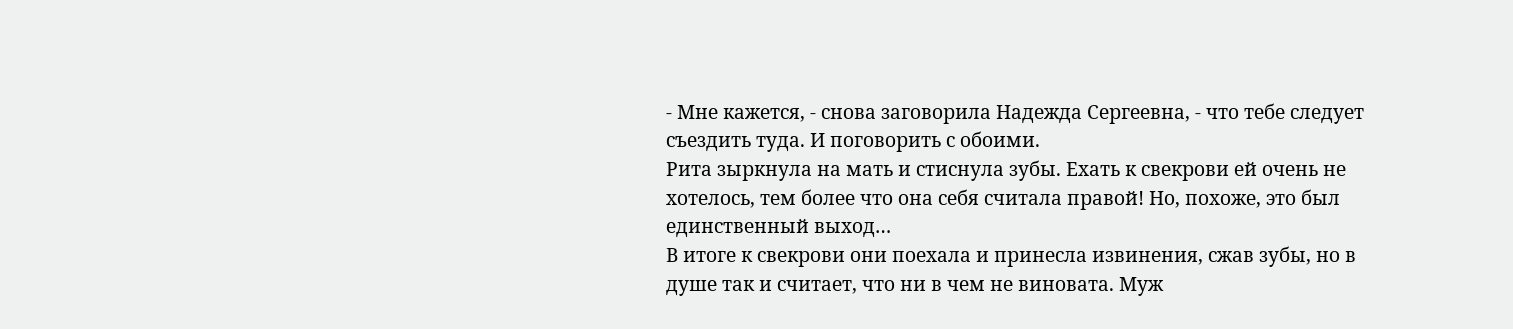- Мне кажется, - снова заговорила Надежда Сергеевна, - что тебе следует съездить туда. И поговорить с обоими.
Рита зыркнула на мать и стиснула зубы. Ехать к свекрови ей очень не хотелось, тем более что она себя считала правой! Но, похоже, это был единственный выход…
В итоге к свекрови они поехала и принесла извинения, сжав зубы, но в душе так и считает, что ни в чем не виновата. Муж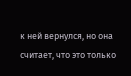к ней вернулся, но она считает, что это только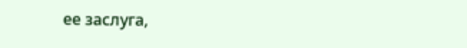ее заслуга,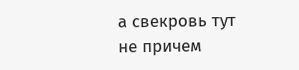а свекровь тут не причем